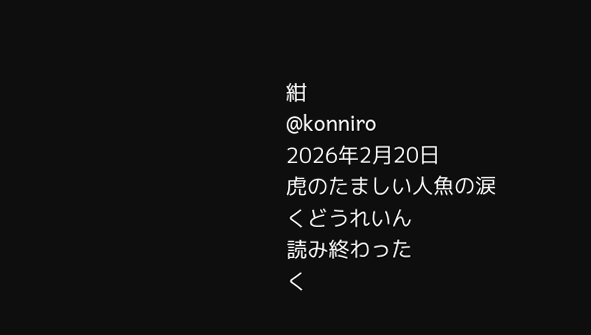紺
@konniro
2026年2月20日
虎のたましい人魚の涙
くどうれいん
読み終わった
く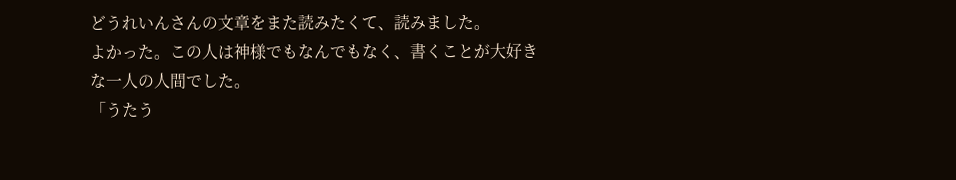どうれいんさんの文章をまた読みたくて、読みました。
よかった。この人は神様でもなんでもなく、書くことが大好きな一人の人間でした。
「うたう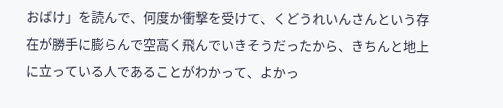おばけ」を読んで、何度か衝撃を受けて、くどうれいんさんという存在が勝手に膨らんで空高く飛んでいきそうだったから、きちんと地上に立っている人であることがわかって、よかっ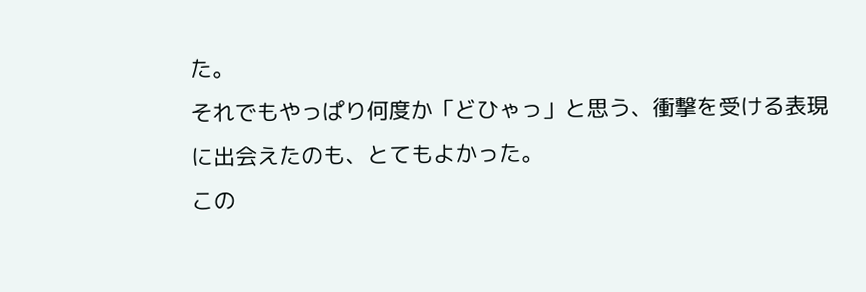た。
それでもやっぱり何度か「どひゃっ」と思う、衝撃を受ける表現に出会えたのも、とてもよかった。
この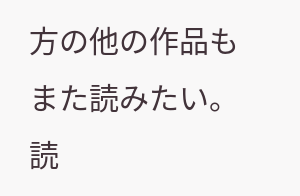方の他の作品もまた読みたい。読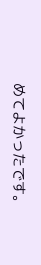めてよかったです。